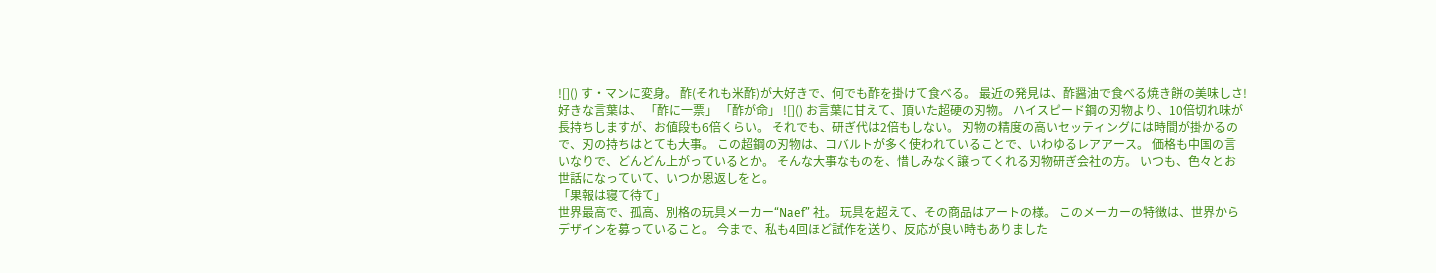![]() す・マンに変身。 酢(それも米酢)が大好きで、何でも酢を掛けて食べる。 最近の発見は、酢醤油で食べる焼き餅の美味しさ! 好きな言葉は、 「酢に一票」 「酢が命」 ![]() お言葉に甘えて、頂いた超硬の刃物。 ハイスピード鋼の刃物より、10倍切れ味が長持ちしますが、お値段も6倍くらい。 それでも、研ぎ代は2倍もしない。 刃物の精度の高いセッティングには時間が掛かるので、刃の持ちはとても大事。 この超鋼の刃物は、コバルトが多く使われていることで、いわゆるレアアース。 価格も中国の言いなりで、どんどん上がっているとか。 そんな大事なものを、惜しみなく譲ってくれる刃物研ぎ会社の方。 いつも、色々とお世話になっていて、いつか恩返しをと。
「果報は寝て待て」
世界最高で、孤高、別格の玩具メーカー“Naef” 社。 玩具を超えて、その商品はアートの様。 このメーカーの特徴は、世界からデザインを募っていること。 今まで、私も4回ほど試作を送り、反応が良い時もありました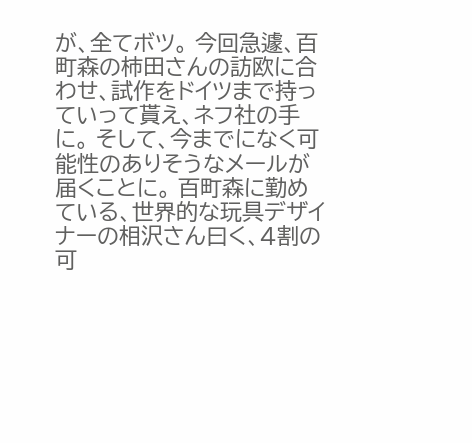が、全てボツ。 今回急遽、百町森の柿田さんの訪欧に合わせ、試作をドイツまで持っていって貰え、ネフ社の手に。 そして、今までになく可能性のありそうなメールが届くことに。 百町森に勤めている、世界的な玩具デザイナーの相沢さん曰く、4割の可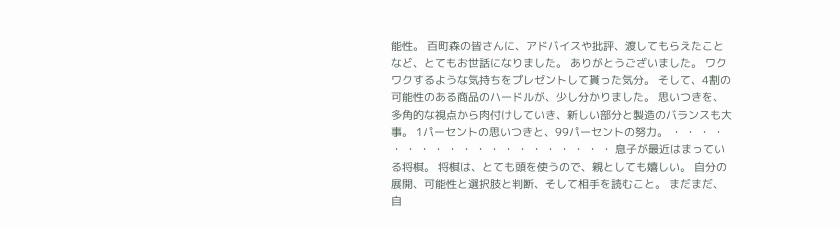能性。 百町森の皆さんに、アドバイスや批評、渡してもらえたことなど、とてもお世話になりました。 ありがとうございました。 ワクワクするような気持ちをプレゼントして貰った気分。 そして、4割の可能性のある商品のハードルが、少し分かりました。 思いつきを、多角的な視点から肉付けしていき、新しい部分と製造のバランスも大事。 1パーセントの思いつきと、99パーセントの努力。 ・ ・ ・ ・ ・ ・ ・ ・ ・ ・ ・ ・ ・ ・ ・ ・ ・ ・ ・ ・ 息子が最近はまっている将棋。 将棋は、とても頭を使うので、親としても嬉しい。 自分の展開、可能性と選択肢と判断、そして相手を読むこと。 まだまだ、自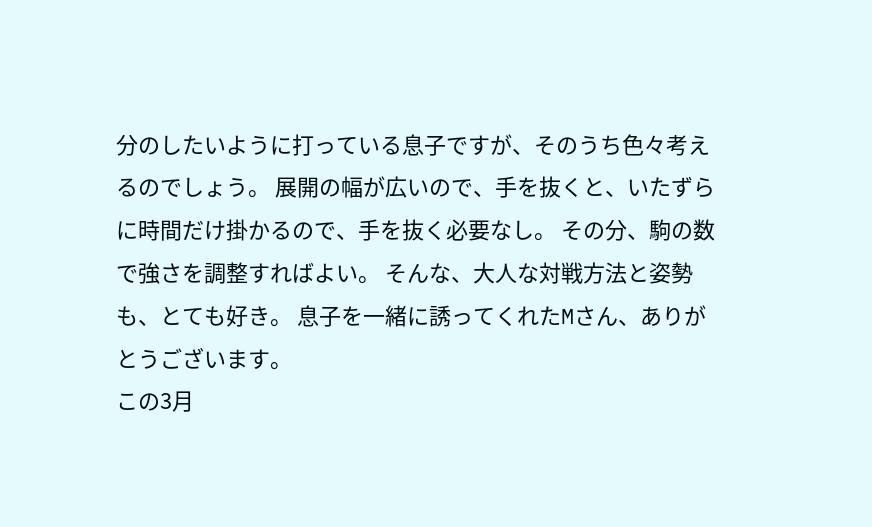分のしたいように打っている息子ですが、そのうち色々考えるのでしょう。 展開の幅が広いので、手を抜くと、いたずらに時間だけ掛かるので、手を抜く必要なし。 その分、駒の数で強さを調整すればよい。 そんな、大人な対戦方法と姿勢も、とても好き。 息子を一緒に誘ってくれたMさん、ありがとうございます。
この3月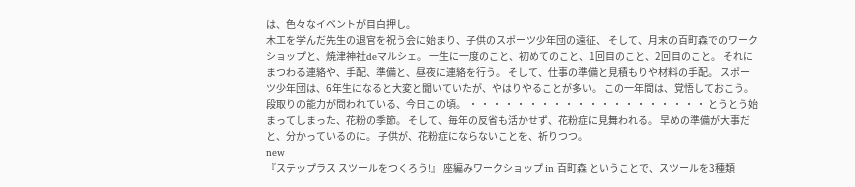は、色々なイベントが目白押し。
木工を学んだ先生の退官を祝う会に始まり、子供のスポーツ少年団の遠征、 そして、月末の百町森でのワークショップと、焼津神社deマルシェ。 一生に一度のこと、初めてのこと、1回目のこと、2回目のこと。 それにまつわる連絡や、手配、準備と、昼夜に連絡を行う。 そして、仕事の準備と見積もりや材料の手配。 スポーツ少年団は、6年生になると大変と聞いていたが、やはりやることが多い。 この一年間は、覚悟しておこう。 段取りの能力が問われている、今日この頃。 ・ ・ ・ ・ ・ ・ ・ ・ ・ ・ ・ ・ ・ ・ ・ ・ ・ ・ ・ ・ とうとう始まってしまった、花粉の季節。 そして、毎年の反省も活かせず、花粉症に見舞われる。 早めの準備が大事だと、分かっているのに。 子供が、花粉症にならないことを、祈りつつ。
new
『ステップラス スツールをつくろう!』 座編みワークショップ in 百町森 ということで、スツールを3種類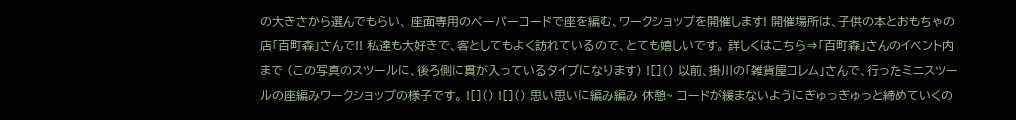の大きさから選んでもらい、 座面専用のペーパーコードで座を編む、ワークショップを開催します! 開催場所は、子供の本とおもちゃの店「百町森」さんで!! 私達も大好きで、客としてもよく訪れているので、とても嬉しいです。 詳しくはこちら⇒「百町森」さんのイベント内まで (この写真のスツールに、後ろ側に貫が入っているタイプになります) ![]() 以前、掛川の「雑貨屋コレム」さんで、行ったミニスツールの座編みワークショップの様子です。 ![]() ![]() 思い思いに編み編み 休憩~ コードが緩まないようにぎゅっぎゅっと締めていくの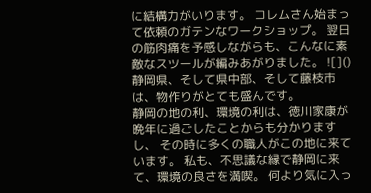に結構力がいります。 コレムさん始まって依頼のガテンなワークショップ。 翌日の筋肉痛を予感しながらも、こんなに素敵なスツールが編みあがりました。 ![]()
静岡県、そして県中部、そして藤枝市は、物作りがとても盛んです。
静岡の地の利、環境の利は、徳川家康が晩年に過ごしたことからも分かりますし、 その時に多くの職人がこの地に来ています。 私も、不思議な縁で静岡に来て、環境の良さを満喫。 何より気に入っ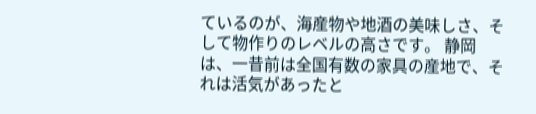ているのが、海産物や地酒の美味しさ、そして物作りのレベルの高さです。 静岡は、一昔前は全国有数の家具の産地で、それは活気があったと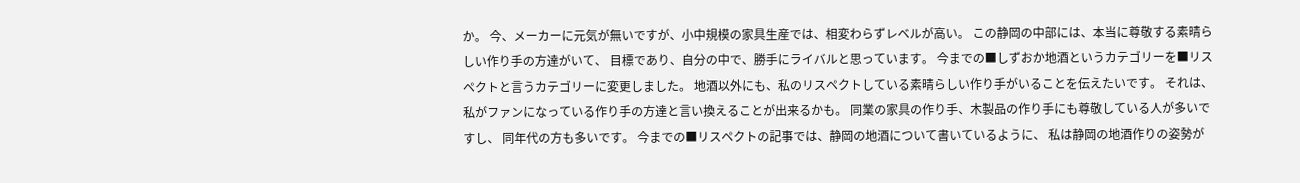か。 今、メーカーに元気が無いですが、小中規模の家具生産では、相変わらずレベルが高い。 この静岡の中部には、本当に尊敬する素晴らしい作り手の方達がいて、 目標であり、自分の中で、勝手にライバルと思っています。 今までの■しずおか地酒というカテゴリーを■リスペクトと言うカテゴリーに変更しました。 地酒以外にも、私のリスペクトしている素晴らしい作り手がいることを伝えたいです。 それは、私がファンになっている作り手の方達と言い換えることが出来るかも。 同業の家具の作り手、木製品の作り手にも尊敬している人が多いですし、 同年代の方も多いです。 今までの■リスペクトの記事では、静岡の地酒について書いているように、 私は静岡の地酒作りの姿勢が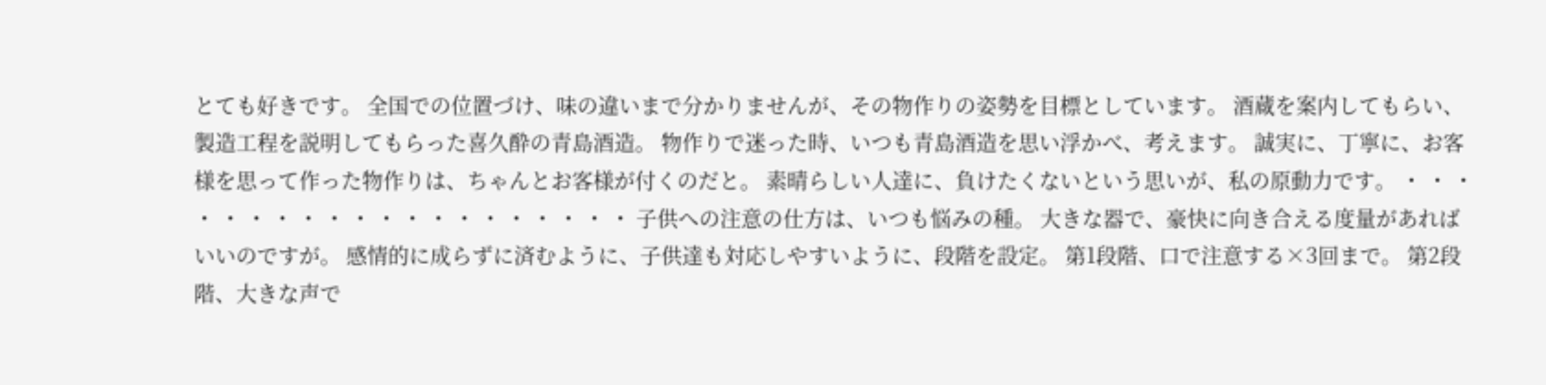とても好きです。 全国での位置づけ、味の違いまで分かりませんが、その物作りの姿勢を目標としています。 酒蔵を案内してもらい、製造工程を説明してもらった喜久酔の青島酒造。 物作りで迷った時、いつも青島酒造を思い浮かべ、考えます。 誠実に、丁寧に、お客様を思って作った物作りは、ちゃんとお客様が付くのだと。 素晴らしい人達に、負けたくないという思いが、私の原動力です。 ・ ・ ・ ・ ・ ・ ・ ・ ・ ・ ・ ・ ・ ・ ・ ・ ・ ・ ・ ・ 子供への注意の仕方は、いつも悩みの種。 大きな器で、豪快に向き合える度量があればいいのですが。 感情的に成らずに済むように、子供達も対応しやすいように、段階を設定。 第1段階、口で注意する×3回まで。 第2段階、大きな声で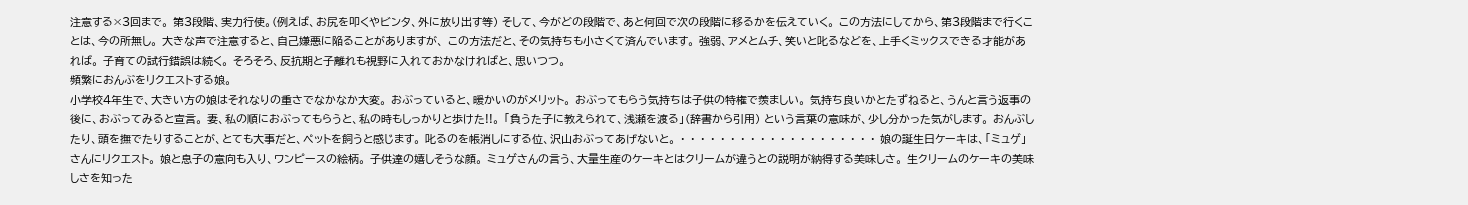注意する×3回まで。 第3段階、実力行使。(例えば、お尻を叩くやビンタ、外に放り出す等) そして、今がどの段階で、あと何回で次の段階に移るかを伝えていく。 この方法にしてから、第3段階まで行くことは、今の所無し。 大きな声で注意すると、自己嫌悪に陥ることがありますが、 この方法だと、その気持ちも小さくて済んでいます。 強弱、アメとムチ、笑いと叱るなどを、上手くミックスできる才能があれば。 子育ての試行錯誤は続く。 そろそろ、反抗期と子離れも視野に入れておかなければと、思いつつ。
頻繁におんぶをリクエストする娘。
小学校4年生で、大きい方の娘はそれなりの重さでなかなか大変。 おぶっていると、暖かいのがメリット。 おぶってもらう気持ちは子供の特権で羨ましい。 気持ち良いかとたずねると、うんと言う返事の後に、おぶってみると宣言。 妻、私の順におぶってもらうと、私の時もしっかりと歩けた!!。 「負うた子に教えられて、浅瀬を渡る」(辞書から引用) という言葉の意味が、少し分かった気がします。 おんぶしたり、頭を撫でたりすることが、とても大事だと、ペットを飼うと感じます。 叱るのを帳消しにする位、沢山おぶってあげないと。 ・ ・ ・ ・ ・ ・ ・ ・ ・ ・ ・ ・ ・ ・ ・ ・ ・ ・ ・ ・ 娘の誕生日ケーキは、「ミュゲ」さんにリクエスト。 娘と息子の意向も入り、ワンピースの絵柄。 子供達の嬉しそうな顔。 ミュゲさんの言う、大量生産のケーキとはクリームが違うとの説明が納得する美味しさ。 生クリームのケーキの美味しさを知った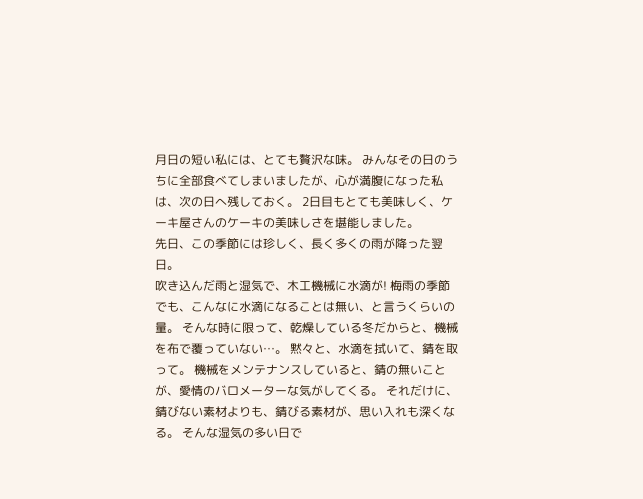月日の短い私には、とても贅沢な味。 みんなその日のうちに全部食べてしまいましたが、心が満腹になった私は、次の日へ残しておく。 2日目もとても美味しく、ケーキ屋さんのケーキの美味しさを堪能しました。
先日、この季節には珍しく、長く多くの雨が降った翌日。
吹き込んだ雨と湿気で、木工機械に水滴が! 梅雨の季節でも、こんなに水滴になることは無い、と言うくらいの量。 そんな時に限って、乾燥している冬だからと、機械を布で覆っていない…。 黙々と、水滴を拭いて、錆を取って。 機械をメンテナンスしていると、錆の無いことが、愛情のバロメーターな気がしてくる。 それだけに、錆びない素材よりも、錆びる素材が、思い入れも深くなる。 そんな湿気の多い日で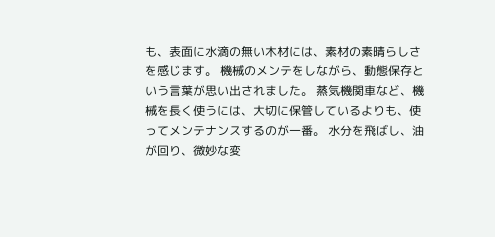も、表面に水滴の無い木材には、素材の素晴らしさを感じます。 機械のメンテをしながら、動態保存という言葉が思い出されました。 蒸気機関車など、機械を長く使うには、大切に保管しているよりも、使ってメンテナンスするのが一番。 水分を飛ばし、油が回り、微妙な変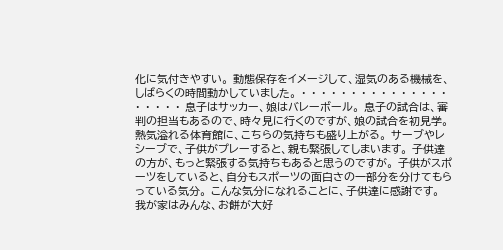化に気付きやすい。 動態保存をイメージして、湿気のある機械を、しばらくの時間動かしていました。 ・ ・ ・ ・ ・ ・ ・ ・ ・ ・ ・ ・ ・ ・ ・ ・ ・ ・ ・ ・ 息子はサッカー、娘はバレーボール。 息子の試合は、審判の担当もあるので、時々見に行くのですが、娘の試合を初見学。 熱気溢れる体育館に、こちらの気持ちも盛り上がる。 サーブやレシーブで、子供がプレーすると、親も緊張してしまいます。 子供達の方が、もっと緊張する気持ちもあると思うのですが。 子供がスポーツをしていると、自分もスポーツの面白さの一部分を分けてもらっている気分。 こんな気分になれることに、子供達に感謝です。
我が家はみんな、お餅が大好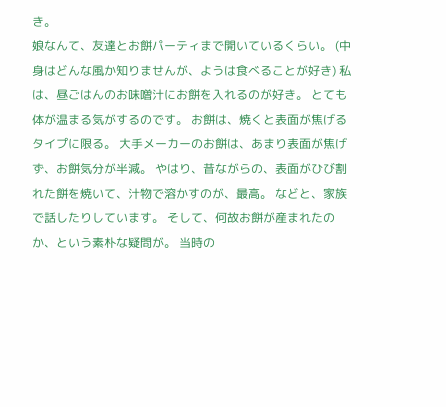き。
娘なんて、友達とお餅パーティまで開いているくらい。 (中身はどんな風か知りませんが、ようは食べることが好き) 私は、昼ごはんのお味噌汁にお餅を入れるのが好き。 とても体が温まる気がするのです。 お餅は、焼くと表面が焦げるタイプに限る。 大手メーカーのお餅は、あまり表面が焦げず、お餅気分が半減。 やはり、昔ながらの、表面がひび割れた餅を焼いて、汁物で溶かすのが、最高。 などと、家族で話したりしています。 そして、何故お餅が産まれたのか、という素朴な疑問が。 当時の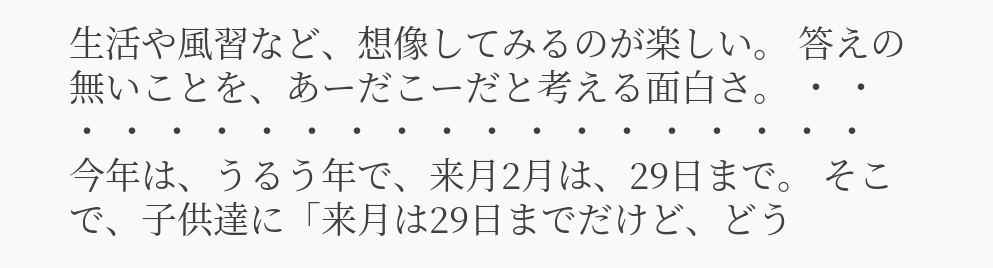生活や風習など、想像してみるのが楽しい。 答えの無いことを、あーだこーだと考える面白さ。 ・ ・ ・ ・ ・ ・ ・ ・ ・ ・ ・ ・ ・ ・ ・ ・ ・ ・ ・ ・ 今年は、うるう年で、来月2月は、29日まで。 そこで、子供達に「来月は29日までだけど、どう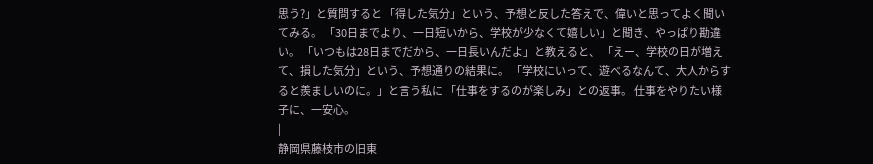思う?」と質問すると 「得した気分」という、予想と反した答えで、偉いと思ってよく聞いてみる。 「30日までより、一日短いから、学校が少なくて嬉しい」と聞き、やっぱり勘違い。 「いつもは28日までだから、一日長いんだよ」と教えると、 「えー、学校の日が増えて、損した気分」という、予想通りの結果に。 「学校にいって、遊べるなんて、大人からすると羨ましいのに。」と言う私に 「仕事をするのが楽しみ」との返事。 仕事をやりたい様子に、一安心。
|
静岡県藤枝市の旧東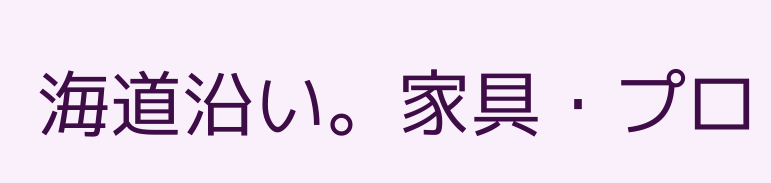海道沿い。家具・プロ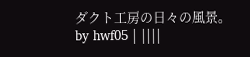ダクト工房の日々の風景。
by hwf05 | ||||